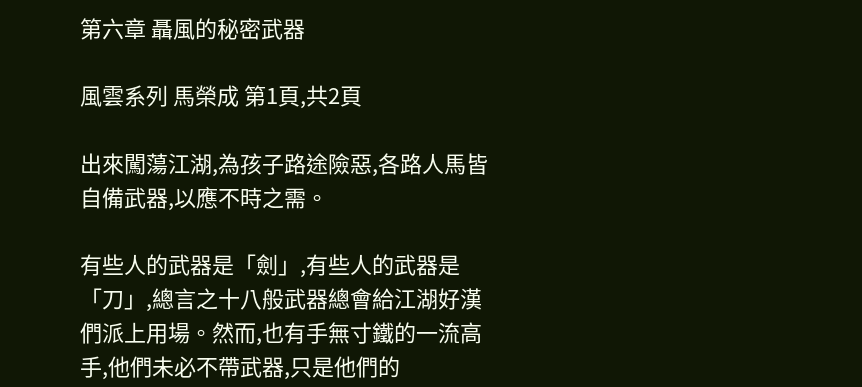第六章 聶風的秘密武器

風雲系列 馬榮成 第1頁,共2頁

出來闖蕩江湖,為孩子路途險惡,各路人馬皆自備武器,以應不時之需。

有些人的武器是「劍」,有些人的武器是「刀」,總言之十八般武器總會給江湖好漢們派上用場。然而,也有手無寸鐵的一流高手,他們未必不帶武器,只是他們的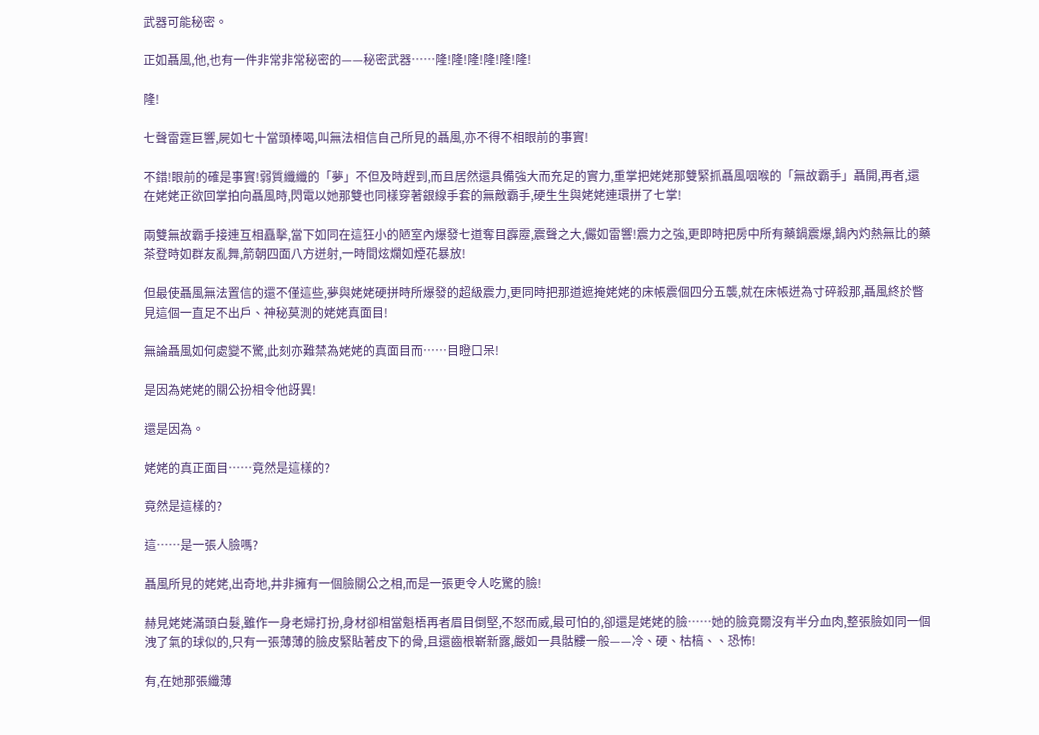武器可能秘密。

正如聶風,他,也有一件非常非常秘密的——秘密武器……隆!隆!隆!隆!隆!隆!

隆!

七聲雷霆巨響,屍如七十當頭棒喝,叫無法相信自己所見的聶風,亦不得不相眼前的事實!

不錯!眼前的確是事實!弱質纖纖的「夢」不但及時趕到,而且居然還具備強大而充足的實力,重掌把姥姥那雙緊抓聶風咽喉的「無故霸手」聶開,再者,還在姥姥正欲回掌拍向聶風時,閃電以她那雙也同樣穿著銀線手套的無敵霸手,硬生生與姥姥連環拼了七掌!

兩雙無故霸手接連互相矗擊,當下如同在這狂小的陋室內爆發七道奪目霹靂,震聲之大,儼如雷響!震力之強,更即時把房中所有藥鍋震爆,鍋內灼熱無比的藥茶登時如群友亂舞,箭朝四面八方迸射,一時間炫爛如煙花暴放!

但最使聶風無法置信的還不僅這些,夢與姥姥硬拼時所爆發的超級震力,更同時把那道遮掩姥姥的床帳震個四分五襲,就在床帳迸為寸碎殺那,聶風終於瞥見這個一直足不出戶、神秘莫測的姥姥真面目!

無論聶風如何處變不驚,此刻亦難禁為姥姥的真面目而……目瞪口呆!

是因為姥姥的關公扮相令他訝異!

還是因為。

姥姥的真正面目……竟然是這樣的?

竟然是這樣的?

這……是一張人臉嗎?

聶風所見的姥姥,出奇地,井非擁有一個臉關公之相,而是一張更令人吃驚的臉!

赫見姥姥滿頭白髮,雖作一身老婦打扮,身材卻相當魁梧再者眉目倒堅,不怒而威,最可怕的,卻還是姥姥的臉……她的臉竟爾沒有半分血肉,整張臉如同一個洩了氣的球似的,只有一張薄薄的臉皮緊貼著皮下的骨,且還齒根嶄新露,嚴如一具骷髏一般——冷、硬、枯槁、、恐怖!

有,在她那張纖薄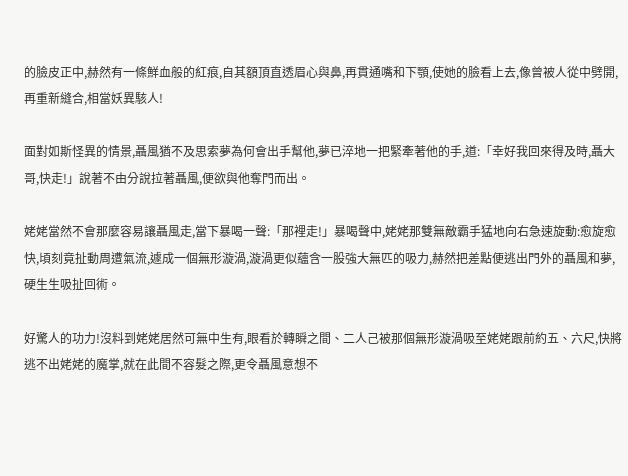的臉皮正中,赫然有一條鮮血般的紅痕,自其額頂直透眉心與鼻,再貫通嘴和下顎,使她的臉看上去,像曾被人從中劈開,再重新縫合,相當妖異駭人!

面對如斯怪異的情景,聶風猶不及思索夢為何會出手幫他,夢已淬地一把緊牽著他的手,道:「幸好我回來得及時,聶大哥,快走!」說著不由分說拉著聶風,便欲與他奪門而出。

姥姥當然不會那麼容易讓聶風走,當下暴喝一聲:「那裡走!」暴喝聲中,姥姥那雙無敵霸手猛地向右急速旋動:愈旋愈快,頃刻竟扯動周遭氣流,遽成一個無形漩渦,漩渦更似蘊含一股強大無匹的吸力,赫然把差點便逃出門外的聶風和夢,硬生生吸扯回術。

好驚人的功力!沒料到姥姥居然可無中生有,眼看於轉瞬之間、二人己被那個無形漩渦吸至姥姥跟前約五、六尺,快將逃不出姥姥的魔掌,就在此間不容髮之際,更令聶風意想不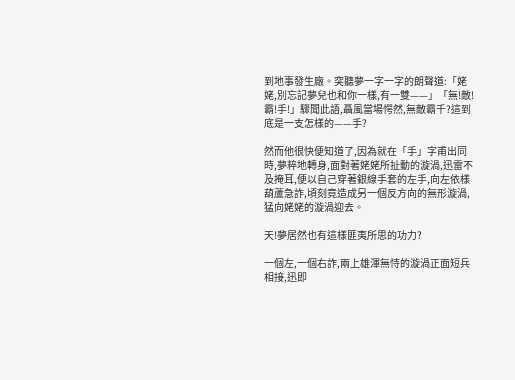到地事發生廠。突聽夢一字一字的朗聲道:「姥姥,別忘記夢兒也和你一樣,有一雙——」「無!敵!霸!手!」驟聞此語,聶風當場愕然,無敵霸千?這到底是一支怎樣的——手?

然而他很快便知道了,因為就在「手」字甫出同時,夢粹地轉身,面對著姥姥所扯動的漩渦,迅雷不及掩耳,便以自己穿著銀線手套的左手,向左依樣葫蘆急詐,頃刻竟造成另一個反方向的無形漩渦,猛向姥姥的漩渦迎去。

天!夢居然也有這樣匪夷所思的功力?

一個左,一個右詐,兩上雄渾無恃的漩渦正面短兵相接,迅即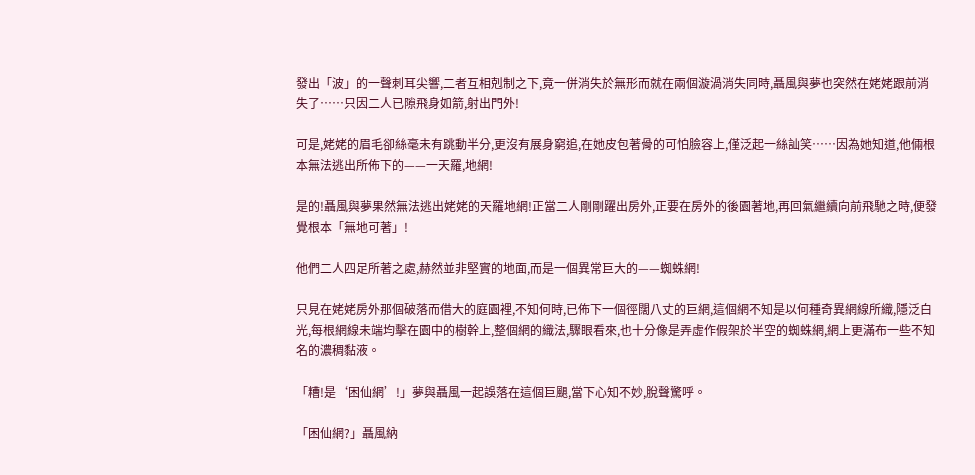發出「波」的一聲刺耳尖響,二者互相剋制之下,竟一併消失於無形而就在兩個漩渦消失同時,聶風與夢也突然在姥姥跟前消失了……只因二人已隙飛身如箭,射出門外!

可是,姥姥的眉毛卻絲毫未有跳動半分,更沒有展身窮追,在她皮包著骨的可怕臉容上,僅泛起一絲訕笑……因為她知道,他倆根本無法逃出所佈下的——一天羅,地網!

是的!聶風與夢果然無法逃出姥姥的天羅地網!正當二人剛剛躍出房外,正要在房外的後園著地,再回氣繼續向前飛馳之時,便發覺根本「無地可著」!

他們二人四足所著之處,赫然並非堅實的地面,而是一個異常巨大的——蜘蛛網!

只見在姥姥房外那個破落而借大的庭園裡,不知何時,已佈下一個徑闊八丈的巨網,這個網不知是以何種奇異網線所織,隱泛白光,每根網線未端均擊在園中的樹幹上,整個網的織法,驟眼看來,也十分像是弄虛作假架於半空的蜘蛛網,網上更滿布一些不知名的濃稠黏液。

「糟!是‘困仙網’!」夢與聶風一起誤落在這個巨颶,當下心知不妙,脫聲驚呼。

「困仙網?」聶風納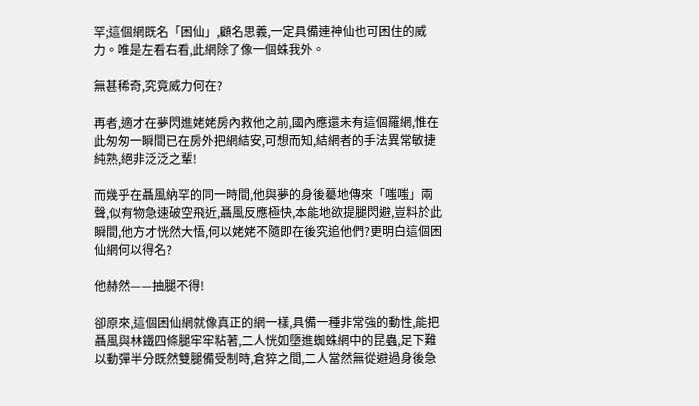罕;這個網既名「困仙」,顧名思義,一定具備連神仙也可困住的威力。唯是左看右看,此網除了像一個蛛我外。

無甚稀奇,究竟威力何在?

再者,適才在夢閃進姥姥房內救他之前,國內應還未有這個羅網,惟在此匆匆一瞬間已在房外把網結安,可想而知,結網者的手法異常敏捷純熟,絕非泛泛之輩!

而幾乎在聶風納罕的同一時間,他與夢的身後驀地傳來「嗤嗤」兩聲,似有物急速破空飛近,聶風反應極快,本能地欲提腿閃避,豈料於此瞬間,他方才恍然大悟,何以姥姥不隨即在後究追他們?更明白這個困仙網何以得名?

他赫然——抽腿不得!

卻原來,這個困仙網就像真正的網一樣,具備一種非常強的動性,能把聶風與林鐵四條腿牢牢粘著,二人恍如墮進蜘蛛網中的昆蟲,足下難以動彈半分既然雙腿備受制時,倉猝之間,二人當然無從避過身後急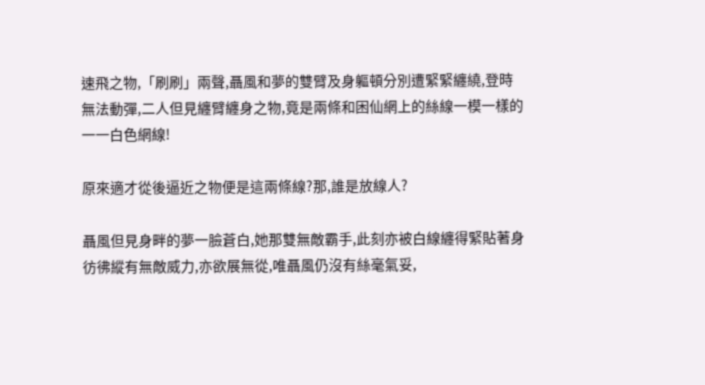速飛之物,「刷刷」兩聲,聶風和夢的雙臂及身軀頓分別遭緊緊纏繞,登時無法動彈,二人但見纏臂纏身之物,竟是兩條和困仙網上的絲線一模一樣的一一白色網線!

原來適才從後逼近之物便是這兩條線?那,誰是放線人?

聶風但見身畔的夢一臉蒼白,她那雙無敵霸手,此刻亦被白線纏得緊貼著身彷彿縱有無敵威力,亦欲展無從,唯聶風仍沒有絲毫氣妥,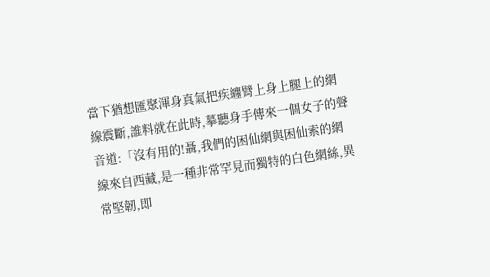當下猶想匯聚渾身真氣把疾纏臂上身上腿上的網線震斷,誰料就在此時,摹聽身手傳來一個女子的聲音道:「沒有用的!聶,我們的困仙網與困仙索的網線來自西藏,是一種非常罕見而獨特的白色網絲,異常堅韌,即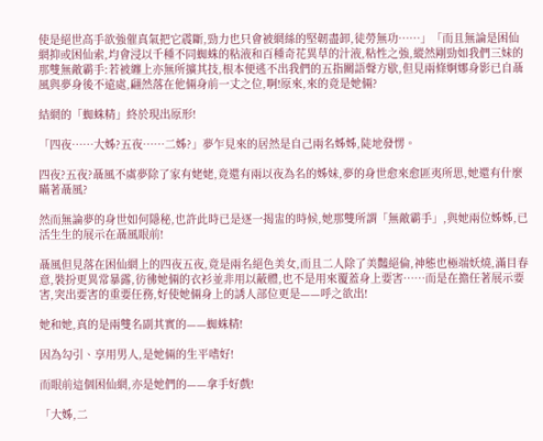使是絕世高手欲強催真氣把它震斷,勁力也只會被網絲的堅韌盡卸,徒勞無功……」「而且無論是困仙網抑或困仙索,均會浸以千種不同蜘蛛的粘液和百種奇花異草的汁液,粘性之強,縱然剛勁如我們三妹的那雙無敵霸手:若被纏上亦無所擴其技,根本便逃不出我們的五指關語聲方歇,但見兩條婀娜身影已自聶風與夢身後不遠處,翩然落在他倆身前一丈之位,啊!原來,來的竟是她倆?

結網的「蜘蛛精」終於現出原形!

「四夜……大姊?五夜……二姊?」夢乍見來的居然是自己兩名姊姊,陡地發愣。

四夜?五夜?聶風不虞夢除了家有姥姥,竟還有兩以夜為名的姊妹,夢的身世愈來愈匪夷所思,她還有什麼瞞著聶風?

然而無論夢的身世如何隱秘,也許此時已是逐一揭盅的時候,她那雙所謂「無敵霸手」,與她兩位姊姊,已活生生的展示在聶風眼前!

聶風但見落在困仙網上的四夜五夜,竟是兩名絕色美女,而且二人除了美豔絕倫,神態也極端妖燒,滿目春意,裝扮更異常暴露,彷彿她倆的衣衫並非用以蔽體,也不是用來覆蓋身上要害……而是在擔任著展示要害,突出要害的重要任務,好使她倆身上的誘人部位更是——呼之欲出!

她和她,真的是兩雙名副其實的——蜘蛛精!

因為勾引、享用男人,是她倆的生平嗜好!

而眼前這個困仙網,亦是她們的——拿手好戲!

「大姊,二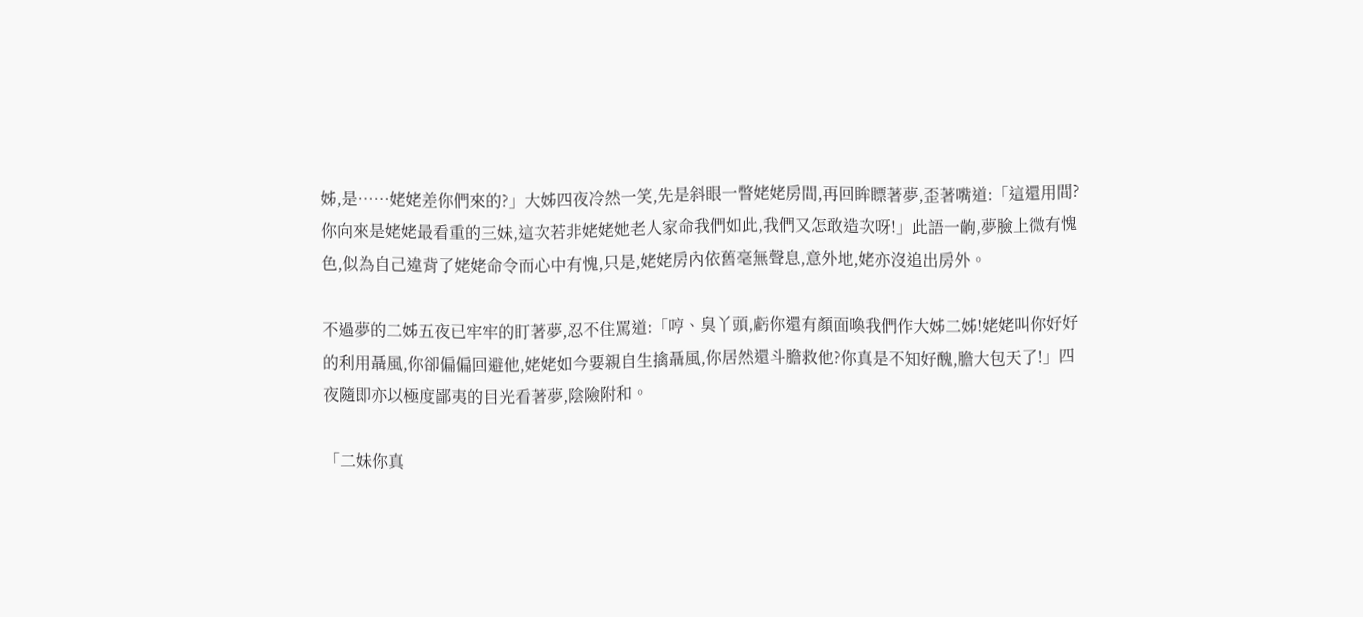姊,是……姥姥差你們來的?」大姊四夜冷然一笑,先是斜眼一瞥姥姥房間,再回眸瞟著夢,歪著嘴道:「這還用間?你向來是姥姥最看重的三妹,這次若非姥姥她老人家命我們如此,我們又怎敢造次呀!」此語一齣,夢臉上微有愧色,似為自己違背了姥姥命令而心中有愧,只是,姥姥房內依舊毫無聲息,意外地,姥亦沒追出房外。

不過夢的二姊五夜已牢牢的盯著夢,忍不住罵道:「哼、臭丫頭,虧你還有顏面喚我們作大姊二姊!姥姥叫你好好的利用聶風,你卻偏偏回避他,姥姥如今要親自生擒聶風,你居然還斗膽救他?你真是不知好醜,膽大包天了!」四夜隨即亦以極度鄙夷的目光看著夢,陰險附和。

「二妹你真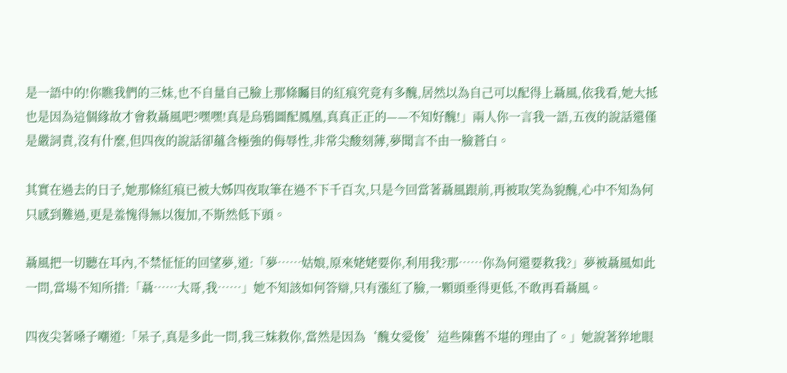是一語中的!你瞧我們的三妹,也不自量自己臉上那條矚目的紅痕究竟有多醜,居然以為自己可以配得上聶風,依我看,她大抵也是因為這個緣故才會救聶風吧?嘿嘿!真是烏鴉圖配鳳凰,真真正正的——不知好醜!」兩人你一言我一語,五夜的說話還僅是嚴詞責,沒有什麼,但四夜的說話卻蘊含極強的侮辱性,非常尖酸刻薄,夢聞言不由一臉蒼白。

其實在過去的日子,她那條紅痕已被大姊四夜取筆在過不下千百次,只是今回當著聶風跟前,再被取笑為貌醜,心中不知為何只感到難過,更是羞愧得無以復加,不斯然低下頭。

聶風把一切聽在耳內,不禁怔怔的回望夢,道:「夢……姑娘,原來姥姥要你,利用我?那……你為何還要救我?」夢被聶風如此一問,當場不知所措:「聶……大哥,我……」她不知該如何答辯,只有漲紅了臉,一顆頭垂得更低,不敢再看聶風。

四夜尖著嗓子嘲道:「呆子,真是多此一問,我三妹救你,當然是因為‘醜女愛俊’這些陳舊不堪的理由了。」她說著猝地眼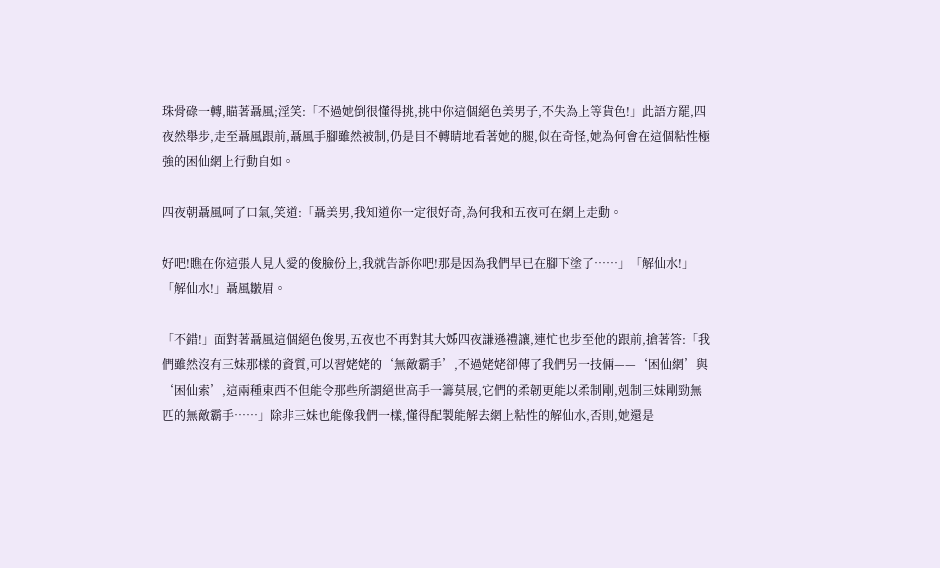珠骨碌一轉,瞄著聶風;淫笑:「不過她倒很懂得挑,挑中你這個絕色美男子,不失為上等貨色!」此語方罷,四夜然舉步,走至聶風跟前,聶風手腳雖然被制,仍是目不轉睛地看著她的腿,似在奇怪,她為何會在這個粘性極強的困仙網上行動自如。

四夜朝聶風呵了口氣,笑道:「聶美男,我知道你一定很好奇,為何我和五夜可在網上走動。

好吧!瞧在你這張人見人愛的俊臉份上,我就告訴你吧!那是因為我們早已在腳下塗了……」「解仙水!」「解仙水!」聶風皺眉。

「不錯!」面對著聶風這個絕色俊男,五夜也不再對其大姊四夜謙遜禮讓,連忙也步至他的跟前,搶著答:「我們雖然沒有三妹那樣的資質,可以習姥姥的‘無敵霸手’,不過姥姥卻傳了我們另一技倆——‘困仙網’與‘困仙索’,這兩種東西不但能令那些所謂絕世高手一籌莫展,它們的柔韌更能以柔制剛,剋制三妹剛勁無匹的無敵霸手……」除非三妹也能像我們一樣,懂得配製能解去網上粘性的解仙水,否則,她還是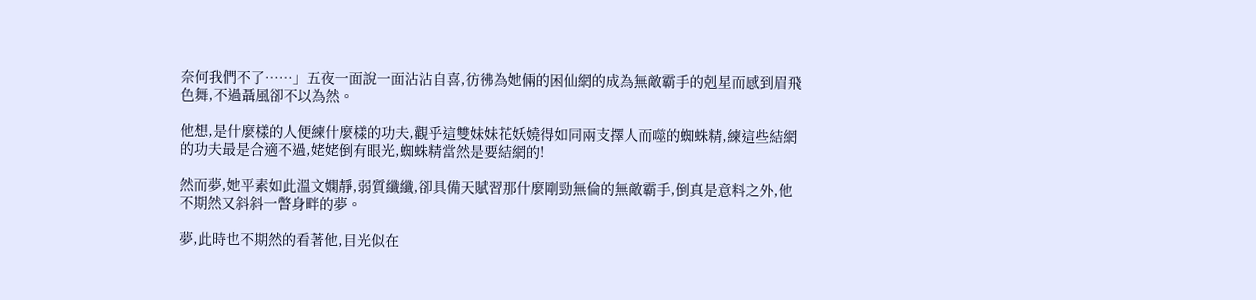奈何我們不了……」五夜一面說一面沾沾自喜,彷彿為她倆的困仙網的成為無敵霸手的剋星而感到眉飛色舞,不過聶風卻不以為然。

他想,是什麼樣的人便練什麼樣的功夫,觀乎這雙妹妹花妖嬈得如同兩支擇人而噬的蜘蛛精,練這些結網的功夫最是合適不過,姥姥倒有眼光,蜘蛛精當然是要結網的!

然而夢,她平素如此溫文嫻靜,弱質纖纖,卻具備天賦習那什麼剛勁無倫的無敵霸手,倒真是意料之外,他不期然又斜斜一瞥身畔的夢。

夢,此時也不期然的看著他,目光似在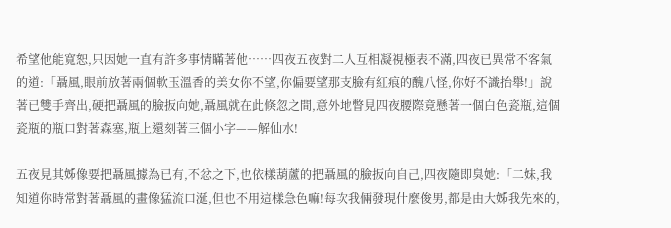希望他能寬恕,只因她一直有許多事情瞞著他……四夜五夜對二人互相凝視極表不滿,四夜已異常不客氣的道:「聶風,眼前放著兩個軟玉溫香的美女你不望,你偏要望那支臉有紅痕的醜八怪,你好不識抬舉!」說著已雙手齊出,硬把聶風的臉扳向她,聶風就在此倏忽之間,意外地瞥見四夜腰際竟懸著一個白色瓷瓶,這個瓷瓶的瓶口對著森塞,瓶上還刻著三個小字——解仙水!

五夜見其姊像要把聶風據為已有,不忿之下,也依樣葫蘆的把聶風的臉扳向自己,四夜隨即臭她:「二妹,我知道你時常對著聶風的畫像猛流口涎,但也不用這樣急色嘛!每次我倆發現什麼俊男,都是由大姊我先來的,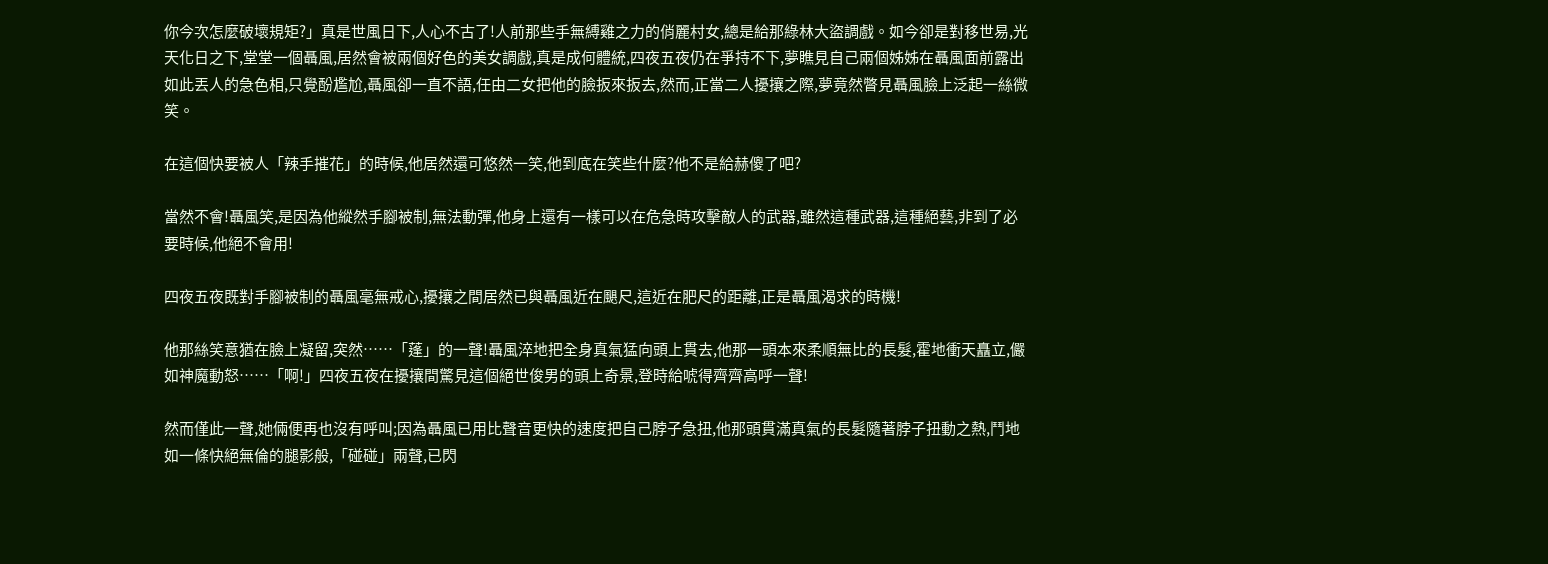你今次怎麼破壞規矩?」真是世風日下,人心不古了!人前那些手無縛雞之力的俏麗村女,總是給那綠林大盜調戲。如今卻是對移世易,光天化日之下,堂堂一個聶風,居然會被兩個好色的美女調戲,真是成何體統,四夜五夜仍在爭持不下,夢瞧見自己兩個姊姊在聶風面前露出如此丟人的急色相,只覺酚尷尬,聶風卻一直不語,任由二女把他的臉扳來扳去,然而,正當二人擾攘之際,夢竟然瞥見聶風臉上泛起一絲微笑。

在這個快要被人「辣手摧花」的時候,他居然還可悠然一笑,他到底在笑些什麼?他不是給赫傻了吧?

當然不會!聶風笑,是因為他縱然手腳被制,無法動彈,他身上還有一樣可以在危急時攻擊敵人的武器,雖然這種武器,這種絕藝,非到了必要時候,他絕不會用!

四夜五夜既對手腳被制的聶風毫無戒心,擾攘之間居然已與聶風近在颶尺,這近在肥尺的距離,正是聶風渴求的時機!

他那絲笑意猶在臉上凝留,突然……「蓬」的一聲!聶風淬地把全身真氣猛向頭上貫去,他那一頭本來柔順無比的長髮,霍地衝天矗立,儼如神魔動怒……「啊!」四夜五夜在擾攘間驚見這個絕世俊男的頭上奇景,登時給唬得齊齊高呼一聲!

然而僅此一聲,她倆便再也沒有呼叫;因為聶風已用比聲音更快的速度把自己脖子急扭,他那頭貫滿真氣的長髮隨著脖子扭動之熱,鬥地如一條快絕無倫的腿影般,「碰碰」兩聲,已閃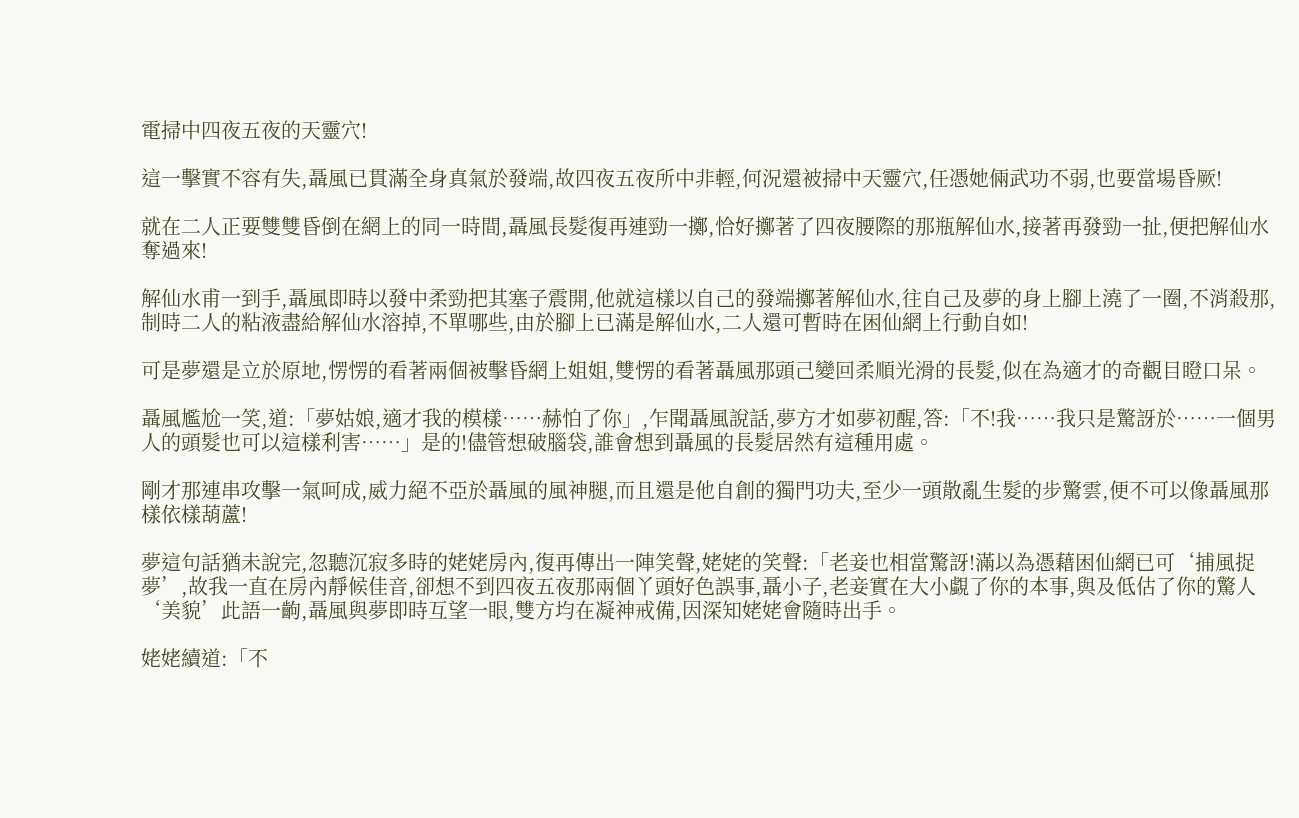電掃中四夜五夜的天靈穴!

這一擊實不容有失,聶風已貫滿全身真氣於發端,故四夜五夜所中非輕,何況還被掃中天靈穴,任憑她倆武功不弱,也要當場昏厥!

就在二人正要雙雙昏倒在網上的同一時間,聶風長髮復再連勁一擲,恰好擲著了四夜腰際的那瓶解仙水,接著再發勁一扯,便把解仙水奪過來!

解仙水甫一到手,聶風即時以發中柔勁把其塞子震開,他就這樣以自己的發端擲著解仙水,往自己及夢的身上腳上澆了一圈,不消殺那,制時二人的粘液盡給解仙水溶掉,不單哪些,由於腳上已滿是解仙水,二人還可暫時在困仙網上行動自如!

可是夢還是立於原地,愣愣的看著兩個被擊昏網上姐姐,雙愣的看著聶風那頭己變回柔順光滑的長髮,似在為適才的奇觀目瞪口呆。

聶風尷尬一笑,道:「夢姑娘,適才我的模樣……赫怕了你」,乍聞聶風說話,夢方才如夢初醒,答:「不!我……我只是驚訝於……一個男人的頭髮也可以這樣利害……」是的!儘管想破腦袋,誰會想到聶風的長髮居然有這種用處。

剛才那連串攻擊一氣呵成,威力絕不亞於聶風的風神腿,而且還是他自創的獨門功夫,至少一頭散亂生髮的步驚雲,便不可以像聶風那樣依樣葫蘆!

夢這句話猶未說完,忽聽沉寂多時的姥姥房內,復再傳出一陣笑聲,姥姥的笑聲:「老妾也相當驚訝!滿以為憑藉困仙網已可‘捕風捉夢’,故我一直在房內靜候佳音,卻想不到四夜五夜那兩個丫頭好色誤事,聶小子,老妾實在大小覷了你的本事,與及低估了你的驚人‘美貌’此語一齣,聶風與夢即時互望一眼,雙方均在凝神戒備,因深知姥姥會隨時出手。

姥姥續道:「不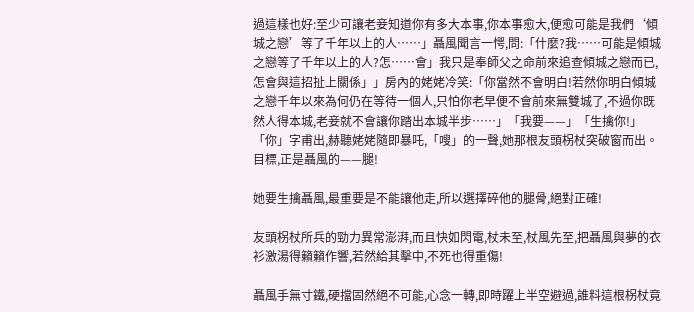過這樣也好:至少可讓老妾知道你有多大本事,你本事愈大,便愈可能是我們‘傾城之戀’等了千年以上的人……」聶風聞言一愕,問:「什麼?我……可能是傾城之戀等了千年以上的人?怎……會」我只是奉師父之命前來追查傾城之戀而已,怎會與這招扯上關係」」房內的姥姥冷笑:「你當然不會明白!若然你明白傾城之戀千年以來為何仍在等待一個人,只怕你老早便不會前來無雙城了,不過你既然人得本城,老妾就不會讓你踏出本城半步……」「我要——」「生擒你!」「你」字甫出,赫聽姥姥隨即暴吒,「嗖」的一聲,她那根友頭柺杖突破窗而出。目標,正是聶風的——腿!

她要生擒聶風,最重要是不能讓他走,所以選擇碎他的腿骨,絕對正確!

友頭柺杖所兵的勁力異常澎湃,而且快如閃電,杖未至,杖風先至,把聶風與夢的衣衫激湯得籟籟作響,若然給其擊中,不死也得重傷!

聶風手無寸鐵,硬擋固然絕不可能,心念一轉,即時躍上半空避過,誰料這根柺杖竟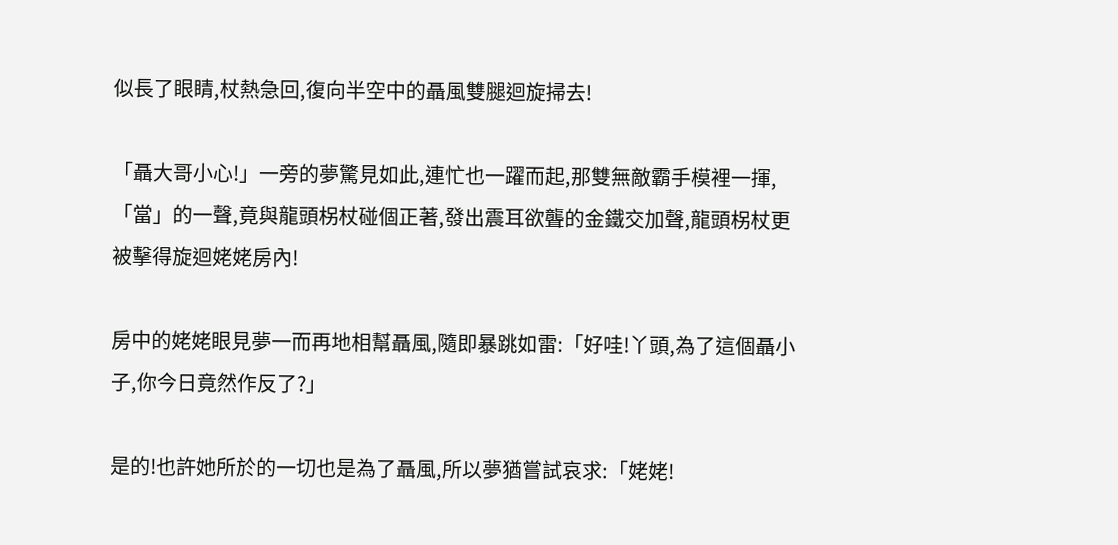似長了眼睛,杖熱急回,復向半空中的聶風雙腿迴旋掃去!

「聶大哥小心!」一旁的夢驚見如此,連忙也一躍而起,那雙無敵霸手模裡一揮,「當」的一聲,竟與龍頭柺杖碰個正著,發出震耳欲聾的金鐵交加聲,龍頭柺杖更被擊得旋迴姥姥房內!

房中的姥姥眼見夢一而再地相幫聶風,隨即暴跳如雷:「好哇!丫頭,為了這個聶小子,你今日竟然作反了?」

是的!也許她所於的一切也是為了聶風,所以夢猶嘗試哀求:「姥姥!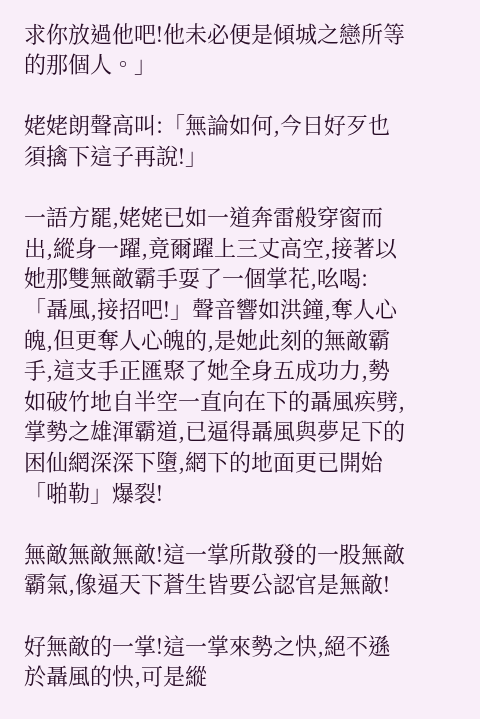求你放過他吧!他未必便是傾城之戀所等的那個人。」

姥姥朗聲高叫:「無論如何,今日好歹也須擒下這子再說!」

一語方罷,姥姥已如一道奔雷般穿窗而出,縱身一躍,竟爾躍上三丈高空,接著以她那雙無敵霸手耍了一個掌花,吆喝:「聶風,接招吧!」聲音響如洪鐘,奪人心魄,但更奪人心魄的,是她此刻的無敵霸手,這支手正匯聚了她全身五成功力,勢如破竹地自半空一直向在下的聶風疾劈,掌勢之雄渾霸道,已逼得聶風與夢足下的困仙網深深下墮,網下的地面更已開始「啪勒」爆裂!

無敵無敵無敵!這一掌所散發的一股無敵霸氣,像逼天下蒼生皆要公認官是無敵!

好無敵的一掌!這一掌來勢之快,絕不遜於聶風的快,可是縱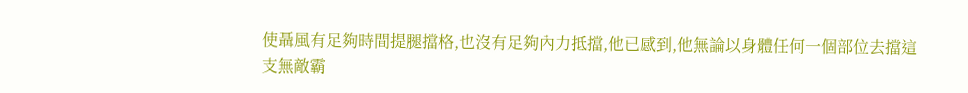使聶風有足夠時間提腿擋格,也沒有足夠內力抵擋,他已感到,他無論以身體任何一個部位去擋這支無敵霸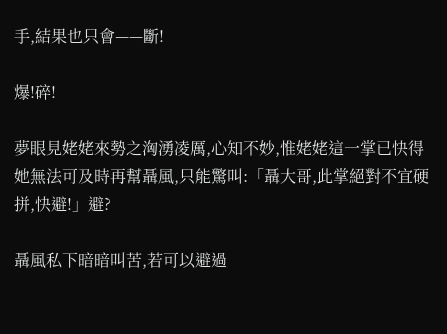手,結果也只會——斷!

爆!碎!

夢眼見姥姥來勢之洶湧凌厲,心知不妙,惟姥姥這一掌已快得她無法可及時再幫聶風,只能驚叫:「聶大哥,此掌絕對不宜硬拼,快避!」避?

聶風私下暗暗叫苦,若可以避過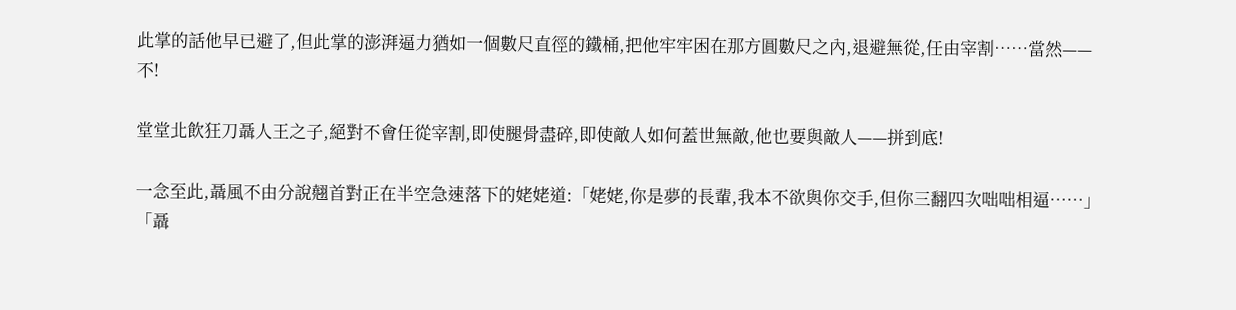此掌的話他早已避了,但此掌的澎湃逼力猶如一個數尺直徑的鐵桶,把他牢牢困在那方圓數尺之內,退避無從,任由宰割……當然——不!

堂堂北飲狂刀聶人王之子,絕對不會任從宰割,即使腿骨盡碎,即使敵人如何蓋世無敵,他也要與敵人——拼到底!

一念至此,聶風不由分說翹首對正在半空急速落下的姥姥道:「姥姥,你是夢的長輩,我本不欲與你交手,但你三翻四次咄咄相逼……」「聶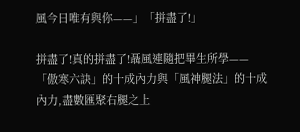風今日唯有與你——」「拼盡了!」

拼盡了!真的拼盡了!聶風連隨把畢生所學——「傲寒六訣」的十成內力與「風神腿法」的十成內力,盡數匯聚右腿之上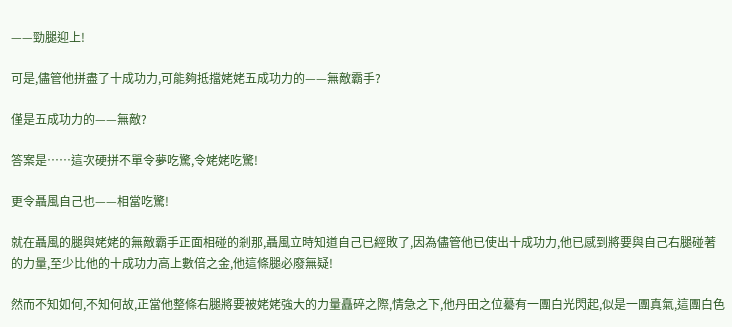——勁腿迎上!

可是,儘管他拼盡了十成功力,可能夠抵擋姥姥五成功力的——無敵霸手?

僅是五成功力的——無敵?

答案是……這次硬拼不單令夢吃驚,令姥姥吃驚!

更令聶風自己也——相當吃驚!

就在聶風的腿與姥姥的無敵霸手正面相碰的剎那,聶風立時知道自己已經敗了,因為儘管他已使出十成功力,他已感到將要與自己右腿碰著的力量,至少比他的十成功力高上數倍之金,他這條腿必廢無疑!

然而不知如何,不知何故,正當他整條右腿將要被姥姥強大的力量矗碎之際,情急之下,他丹田之位驀有一團白光閃起,似是一團真氣,這團白色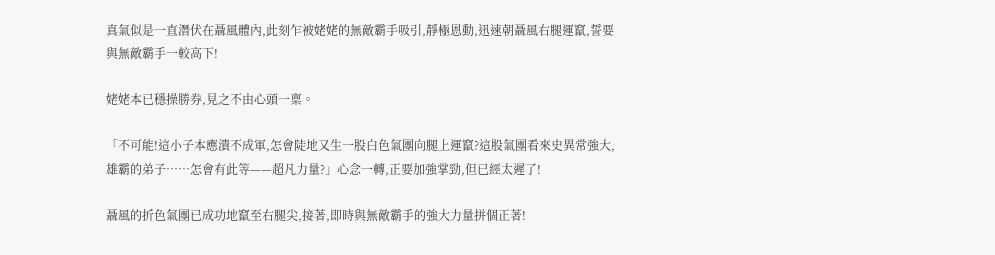真氣似是一直潛伏在聶風體內,此刻乍被姥姥的無敵霸手吸引,靜極恩動,迅速朝聶風右腿運竄,誓要與無敵霸手一較高下!

姥姥本已穩操勝券,見之不由心頭一稟。

「不可能!這小子本應潰不成軍,怎會陡地又生一股白色氣團向腿上運竄?這股氣團看來史異常強大,雄霸的弟子……怎會有此等——超凡力量?」心念一轉,正要加強掌勁,但已經太遲了!

聶風的折色氣團已成功地竄至右腿尖,接著,即時與無敵霸手的強大力量拼個正著!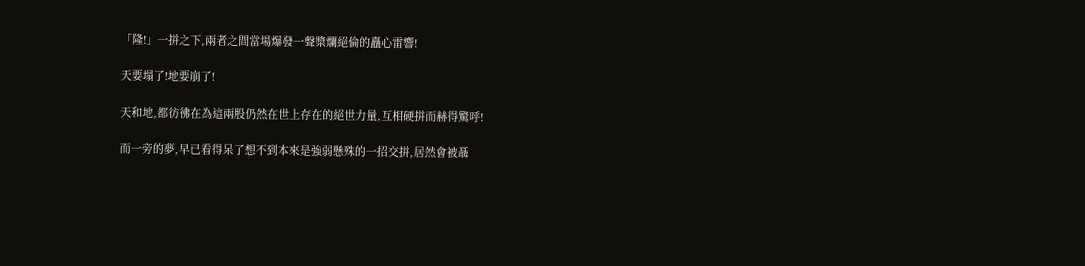「隆!」一拼之下,兩者之間當場爆發一聲槳爛絕倫的矗心雷響!

天要塌了!地要崩了!

天和地,都彷彿在為這兩股仍然在世上存在的絕世力量,互相硬拼而赫得驚呼!

而一旁的夢,早已看得呆了想不到本來是強弱懸殊的一招交拼,居然會被聶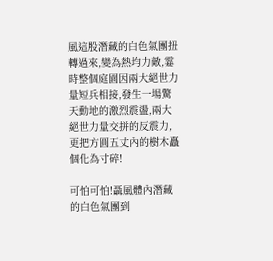風這股潛藏的白色氣團扭轉過來,變為熱均力敵,霎時整個庭園因兩大絕世力量短兵相接,發生一場驚天動地的激烈震盪,兩大絕世力量交拼的反震力,更把方圓五丈內的樹木矗個化為寸碎!

可怕可怕!聶風體內潛藏的白色氣團到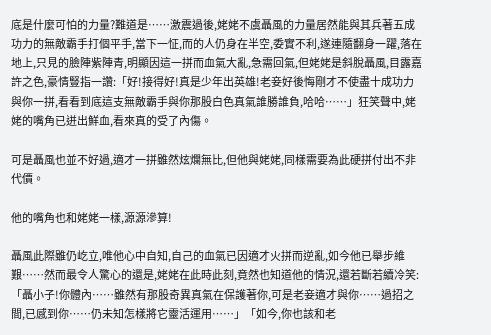底是什麼可怕的力量?難道是……激震過後,姥姥不虞聶風的力量居然能與其兵著五成功力的無敵霸手打個平手,當下一怔,而的人仍身在半空,委實不利,遂連隨翻身一躍,落在地上,只見的臉陣紫陣青,明顯因這一拼而血氣大亂,急需回氣,但姥姥是斜脫聶風,目露嘉許之色,豪情豎指一讚:「好!接得好!真是少年出英雄!老妾好後悔剛才不使盡十成功力與你一拼,看看到底這支無敵霸手與你那股白色真氣誰勝誰負,哈哈……」狂笑聲中,姥姥的嘴角已迸出鮮血,看來真的受了內傷。

可是聶風也並不好過,適才一拼雖然炫爛無比,但他與姥姥,同樣需要為此硬拼付出不非代價。

他的嘴角也和姥姥一樣,源源滲算!

聶風此際雖仍屹立,唯他心中自知,自己的血氣已因適才火拼而逆亂,如今他已舉步維艱……然而最令人驚心的還是,姥姥在此時此刻,竟然也知道他的情況,還若斷若續冷笑:「聶小子!你體內……雖然有那股奇異真氣在保護著你,可是老妾適才與你……過招之間,已感到你……仍未知怎樣將它靈活運用……」「如今,你也該和老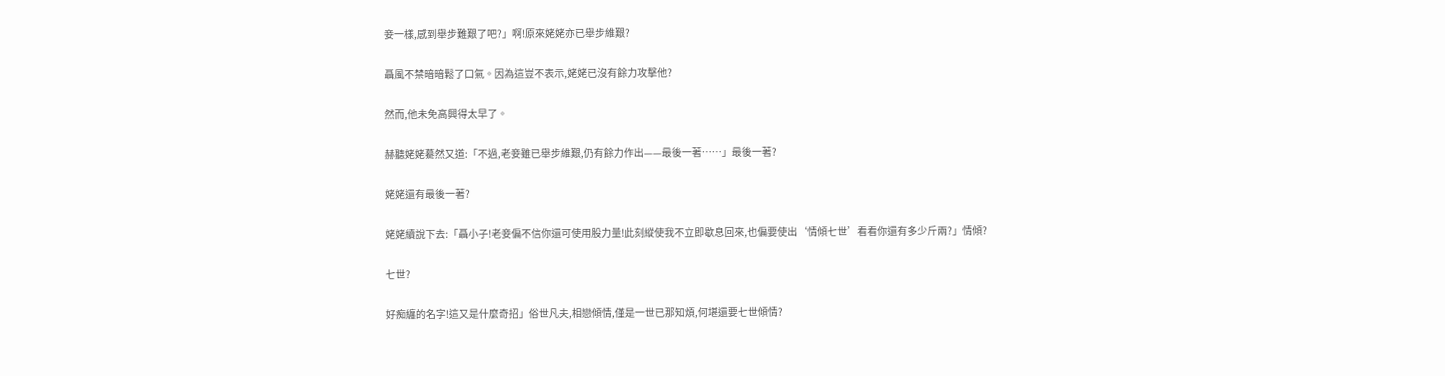妾一樣,感到舉步難艱了吧?」啊!原來姥姥亦已舉步維艱?

聶風不禁暗暗鬆了口氣。因為這豈不表示,姥姥已沒有餘力攻擊他?

然而,他未免高興得太早了。

赫聽姥姥驀然又道:「不過,老妾雖已舉步維艱,仍有餘力作出——最後一著……」最後一著?

姥姥還有最後一著?

姥姥續說下去:「聶小子!老妾偏不信你還可使用股力量!此刻縱使我不立即歇息回來,也偏要使出‘情傾七世’看看你還有多少斤兩?」情傾?

七世?

好痴纏的名字!這又是什麼奇招」俗世凡夫,相戀傾情,僅是一世已那知煩,何堪還要七世傾情?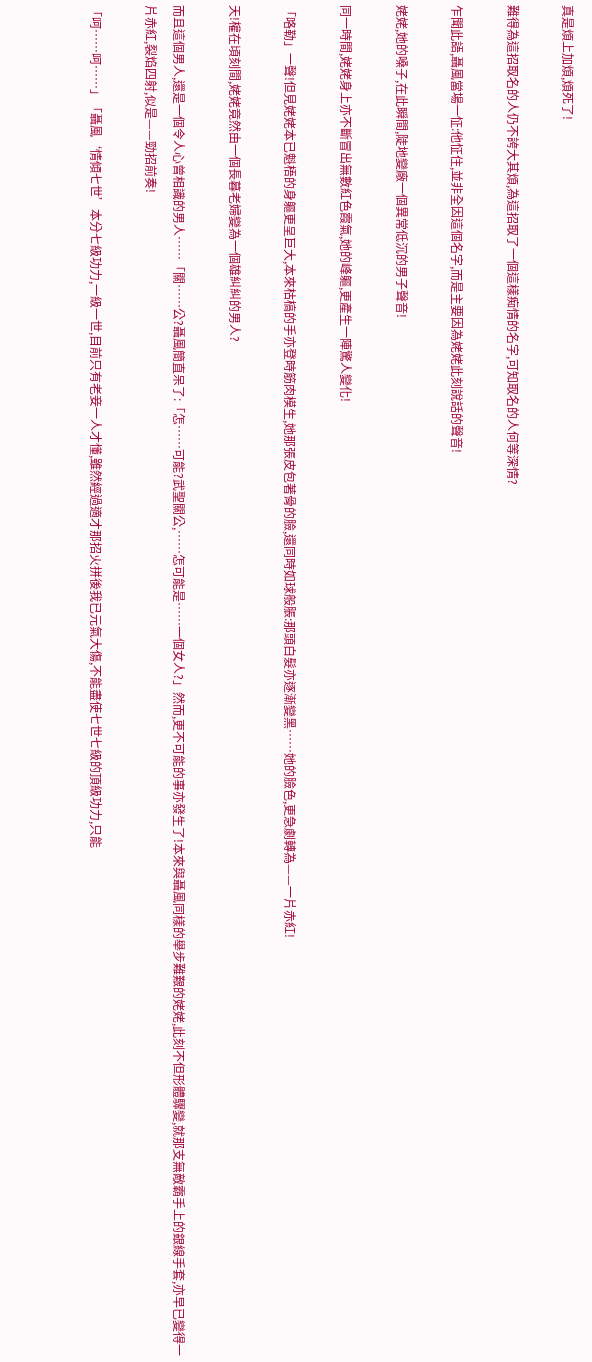真是煩上加煩,煩死了!

難得為這招取名的人仍不誇大其煩,為這招取了一個這樣痴情的名字,可知取名的人何等深情?

乍聞此語,聶風當場一怔:他怔住,並非全因這個名字,而是主要因為姥姥此刻說話的聲音!

姥姥,她的嗓子,在此瞬間,陡地變廠一個異常低沉的男子聲音!

同一時間,姥姥身上亦不斷冒出無數紅色霞氣,她的峰軀,更產生一陣驚人變化!

「咯勒」一聲!但見姥姥本已魁梧的身軀更呈巨大,本來枯槁的手亦登時筋肉模生,她那張皮包著骨的臉,還同時如球般脹:那頭白髮亦逐漸變黑……她的臉色,更急劇轉為——一片赤紅!

天!權在頃刻間,姥姥竟然由一個長暮老婦變為一個雄糾糾的男人?

而且這個男人,還是一個令人心曾相識的男人……「關……公?聶風簡直呆了:「怎……可能?武聖關公,……怎可能是……一個女人?」然而,更不可能的事亦發生了!本來與聶風同樣的舉步難艱的姥姥,此刻不但形體驟變,就那支無敵霸手上的銀線手套,亦早已變得一片赤紅,裂焰四射,似是——勁招前奏!

「呵……呵……」「聶風‘情傾七世’本分七級功力,一級一世,目前只有老妾一人才懂,雖然經過適才那招火拼後我已元氣大傷,不能盡使七世七級的頂級功力,只能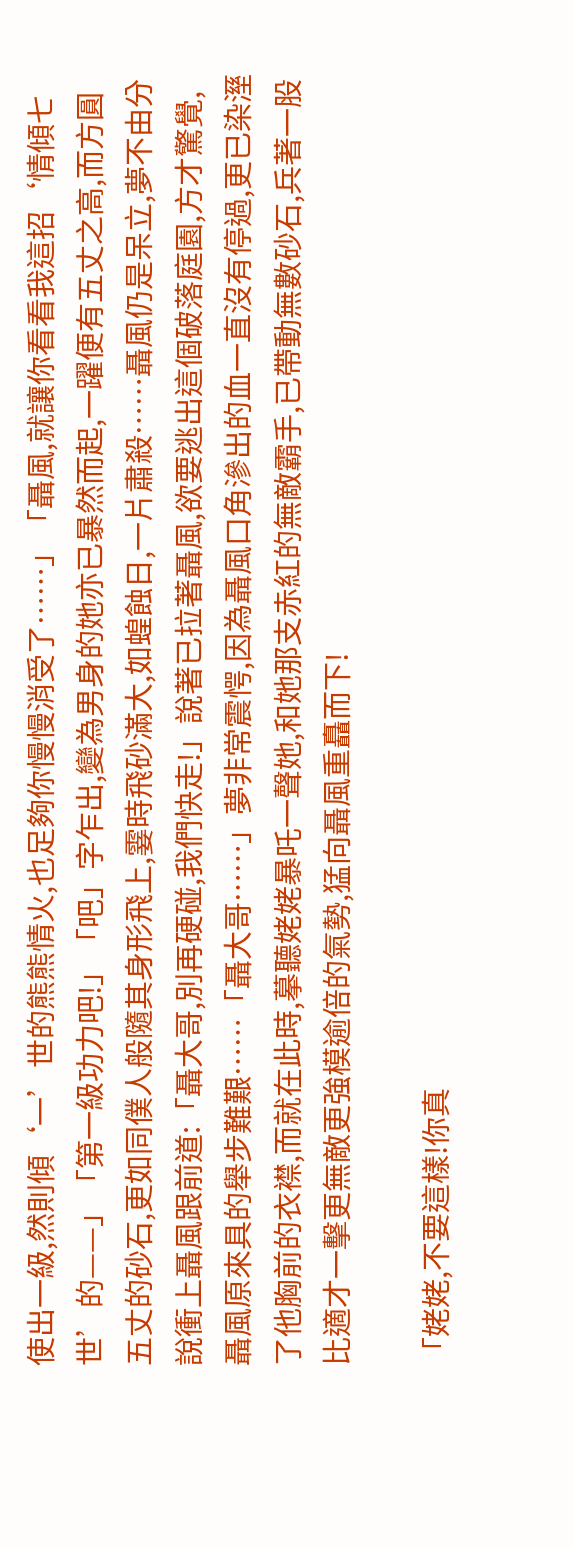使出一級,然則傾‘一’世的熊熊情火,也足夠你慢慢消受了……」「聶風,就讓你看看我這招‘情傾七世’的——」「第一級功力吧!」「吧」字乍出,變為男身的她亦已暴然而起,一躍便有五丈之高,而方圓五丈的砂石,更如同僕人般隨其身形飛上,霎時飛砂滿大,如蝗蝕日,一片肅殺……聶風仍是呆立,夢不由分說衝上聶風跟前道:「聶大哥,別再硬碰,我們快走!」說著已拉著聶風,欲要逃出這個破落庭園,方才驚覺,聶風原來具的舉步難艱……「聶大哥……」夢非常震愕,因為聶風口角滲出的血一直沒有停過,更已染溼了他胸前的衣襟,而就在此時,摹聽姥姥暴吒一聲她,和她那支赤紅的無敵霸手,已帶動無數砂石,兵著一股比適才一擊更無敵更強模逾倍的氣勢,猛向聶風重矗而下!

「姥姥,不要這樣!你真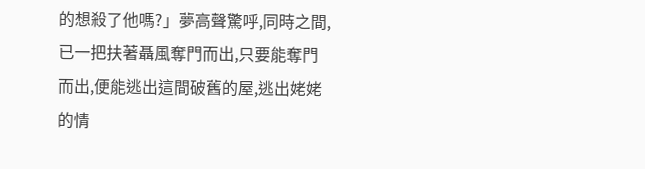的想殺了他嗎?」夢高聲驚呼,同時之間,已一把扶著聶風奪門而出,只要能奪門而出,便能逃出這間破舊的屋,逃出姥姥的情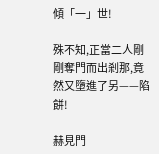傾「一」世!

殊不知,正當二人剛剛奪門而出剎那,竟然又墮進了另——陷餅!

赫見門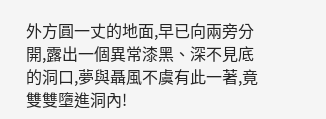外方圓一丈的地面,早已向兩旁分開,露出一個異常漆黑、深不見底的洞口,夢與聶風不虞有此一著,竟雙雙墮進洞內!